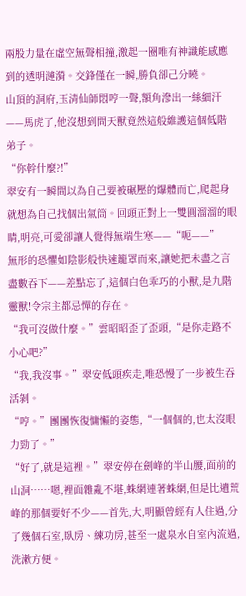兩股力量在虛空無聲相撞,激起一圈唯有神識能感應到的透明漣漪。交鋒僅在一瞬,勝負卻己分曉。
山頂的洞府,玉清仙師悶哼一聲,額角滲出一絲細汗——馬虎了,他沒想到問天獸竟然這般維護這個低階弟子。
“你幹什麼?!”
翠安有一瞬間以為自己要被碾壓的爆體而亡,爬起身就想為自己找個出氣筒。回頭正對上一雙圓溜溜的眼睛,明亮,可愛卻讓人覺得無端生寒——“呃——”
無形的恐懼如陰影般快速籠罩而來,讓她把未盡之言盡數吞下——差點忘了,這個白色乖巧的小獸,是九階靈獸!令宗主都忌憚的存在。
“我可沒做什麼。”雲昭昭歪了歪頭,“是你走路不小心吧?”
“我,我沒事。”翠安低頭疾走,唯恐慢了一步被生吞活剝。
“哼。”團團恢復慵懶的姿態,“一個個的,也太沒眼力勁了。”
“好了,就是這裡。”翠安停在劍峰的半山腰,面前的山洞……嗯,裡面雜亂不堪,蛛網連著蛛網,但是比遺荒峰的那個要好不少——首先,大,明顯曾經有人住過,分了幾個石室,臥房、練功房,甚至一處泉水自室內流過,洗漱方便。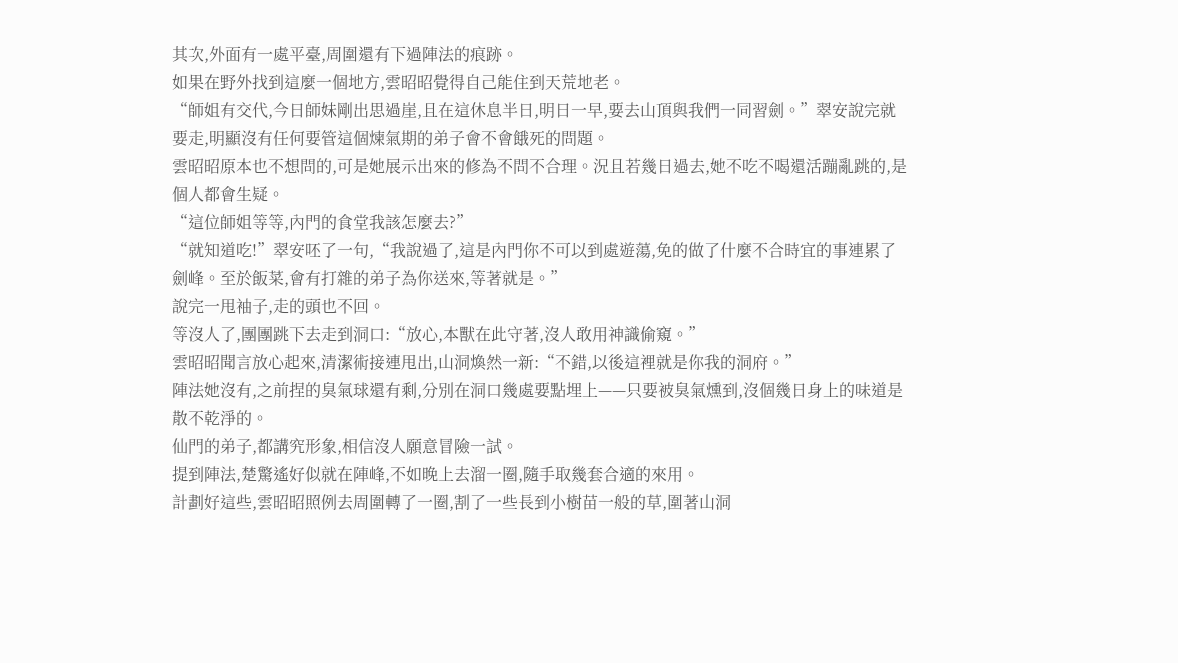其次,外面有一處平臺,周圍還有下過陣法的痕跡。
如果在野外找到這麼一個地方,雲昭昭覺得自己能住到天荒地老。
“師姐有交代,今日師妹剛出思過崖,且在這休息半日,明日一早,要去山頂與我們一同習劍。”翠安說完就要走,明顯沒有任何要管這個煉氣期的弟子會不會餓死的問題。
雲昭昭原本也不想問的,可是她展示出來的修為不問不合理。況且若幾日過去,她不吃不喝還活蹦亂跳的,是個人都會生疑。
“這位師姐等等,內門的食堂我該怎麼去?”
“就知道吃!”翠安呸了一句,“我說過了,這是內門你不可以到處遊蕩,免的做了什麼不合時宜的事連累了劍峰。至於飯菜,會有打雜的弟子為你送來,等著就是。”
說完一甩袖子,走的頭也不回。
等沒人了,團團跳下去走到洞口:“放心,本獸在此守著,沒人敢用神識偷窺。”
雲昭昭聞言放心起來,清潔術接連甩出,山洞煥然一新:“不錯,以後這裡就是你我的洞府。”
陣法她沒有,之前捏的臭氣球還有剩,分別在洞口幾處要點埋上——只要被臭氣燻到,沒個幾日身上的味道是散不乾淨的。
仙門的弟子,都講究形象,相信沒人願意冒險一試。
提到陣法,楚驚遙好似就在陣峰,不如晚上去溜一圈,隨手取幾套合適的來用。
計劃好這些,雲昭昭照例去周圍轉了一圈,割了一些長到小樹苗一般的草,圍著山洞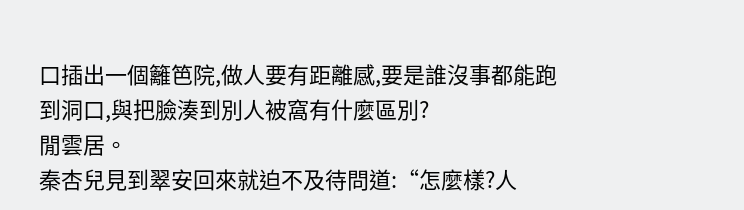口插出一個籬笆院,做人要有距離感,要是誰沒事都能跑到洞口,與把臉湊到別人被窩有什麼區別?
閒雲居。
秦杏兒見到翠安回來就迫不及待問道:“怎麼樣?人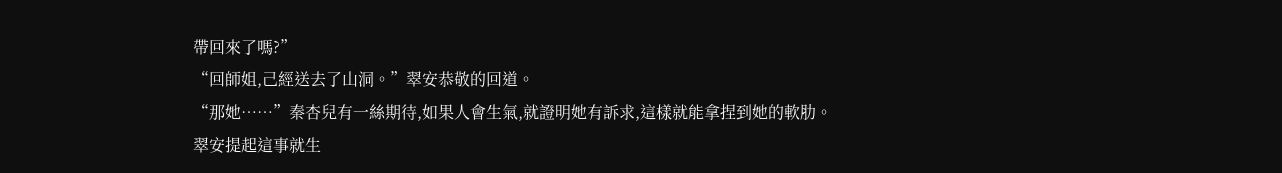帶回來了嗎?”
“回師姐,己經送去了山洞。”翠安恭敬的回道。
“那她……”秦杏兒有一絲期待,如果人會生氣,就證明她有訴求,這樣就能拿捏到她的軟肋。
翠安提起這事就生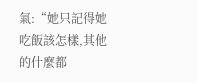氣:“她只記得她吃飯該怎樣,其他的什麼都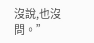沒說,也沒問。”